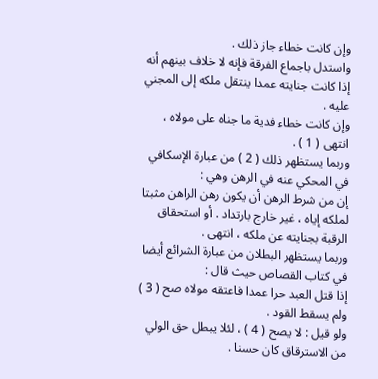وإن كانت خطاء جاز ذلك .
واستدل باجماع الفرقة فإنه لا خلاف بينهم أنه إذا كانت جنايته عمدا ينتقل ملكه إلى المجني عليه .
وإن كانت خطاء فدية ما جناه على مولاه ، انتهى ( 1 ) .
وربما يستظهر ذلك ( 2 ) من عبارة الإسكافي في المحكي عنه في الرهن وهي :
إن من شرط الرهن أن يكون رهن الراهن مثبتا لملكه إياه ، غير خارج بارتداد . أو استحقاق الرقبة بجنايته عن ملكه ، انتهى .
وربما يستظهر البطلان من عبارة الشرائع أيضا في كتاب القصاص حيث قال :
إذا قتل العبد حرا عمدا فاعتقه مولاه صح ( 3 ) ولم يسقط القود .
ولو قيل : لا يصح ( 4 ) ، لئلا يبطل حق الولي من الاسترقاق كان حسنا .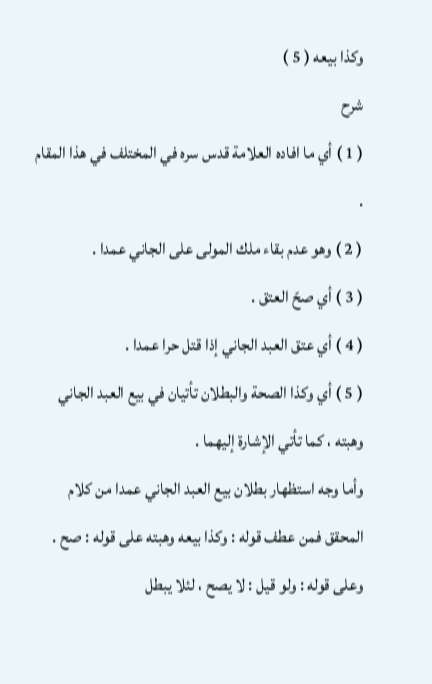وكذا بيعه ( 5 )
شرح
( 1 ) أي ما افاده العلامة قدس سره في المختلف في هذا المقام .
( 2 ) وهو عدم بقاء ملك المولى على الجاني عمدا .
( 3 ) أي صحّ العتق .
( 4 ) أي عتق العبد الجاني إذا قتل حرا عمدا .
( 5 ) أي وكذا الصحة والبطلان تأتيان في بيع العبد الجاني وهبته ، كما تأتي الإشارة إليهما .
وأما وجه استظهار بطلان بيع العبد الجاني عمدا من كلام المحقق فمن عطف قوله : وكذا بيعه وهبته على قوله : صح .
وعلى قوله : ولو قيل : لا يصح ، لئلا يبطل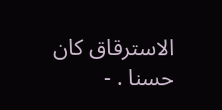الاسترقاق كان حسنا . -